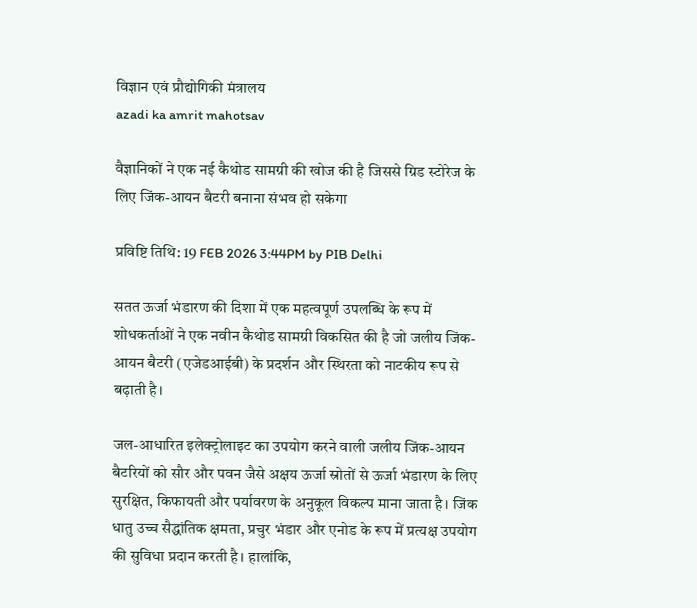विज्ञान एवं प्रौद्योगिकी मंत्रालय
azadi ka amrit mahotsav

वैज्ञानिकों ने एक नई कैथोड सामग्री की खोज की है जिससे ग्रिड स्टोरेज के लिए जिंक-आयन बैटरी बनाना संभव हो सकेगा

प्रविष्टि तिथि: 19 FEB 2026 3:44PM by PIB Delhi

सतत ऊर्जा भंडारण की दिशा में एक महत्वपूर्ण उपलब्धि के रूप में शोधकर्ताओं ने एक नवीन कैथोड सामग्री विकसित की है जो जलीय जिंक-आयन बैटरी (एजेडआईबी) के प्रदर्शन और स्थिरता को नाटकीय रूप से बढ़ाती है।

जल-आधारित इलेक्ट्रोलाइट का उपयोग करने वाली जलीय जिंक-आयन बैटरियों को सौर और पवन जैसे अक्षय ऊर्जा स्रोतों से ऊर्जा भंडारण के लिए सुरक्षित, किफायती और पर्यावरण के अनुकूल विकल्प माना जाता है। जिंक धातु उच्च सैद्धांतिक क्षमता, प्रचुर भंडार और एनोड के रूप में प्रत्यक्ष उपयोग की सुविधा प्रदान करती है। हालांकि,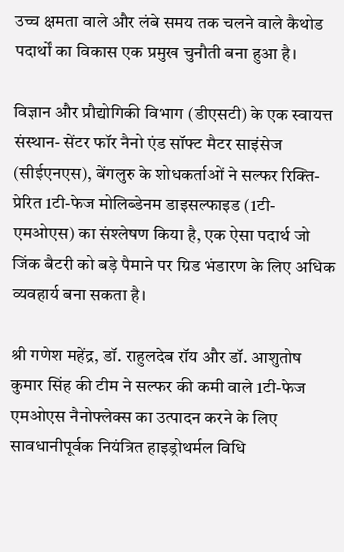उच्च क्षमता वाले और लंबे समय तक चलने वाले कैथोड पदार्थों का विकास एक प्रमुख चुनौती बना हुआ है।

विज्ञान और प्रौद्योगिकी विभाग (डीएसटी) के एक स्वायत्त संस्थान- सेंटर फॉर नैनो एंड सॉफ्ट मैटर साइंसेज (सीईएनएस), बेंगलुरु के शोधकर्ताओं ने सल्फर रिक्ति-प्रेरित 1टी-फेज मोलिब्डेनम डाइसल्फाइड (1टी-एमओएस) का संश्लेषण किया है, एक ऐसा पदार्थ जो जिंक बैटरी को बड़े पैमाने पर ग्रिड भंडारण के लिए अधिक व्यवहार्य बना सकता है।

श्री गणेश महेंद्र, डॉ. राहुलदेब रॉय और डॉ. आशुतोष कुमार सिंह की टीम ने सल्फर की कमी वाले 1टी-फेज एमओएस नैनोफ्लेक्स का उत्पादन करने के लिए सावधानीपूर्वक नियंत्रित हाइड्रोथर्मल विधि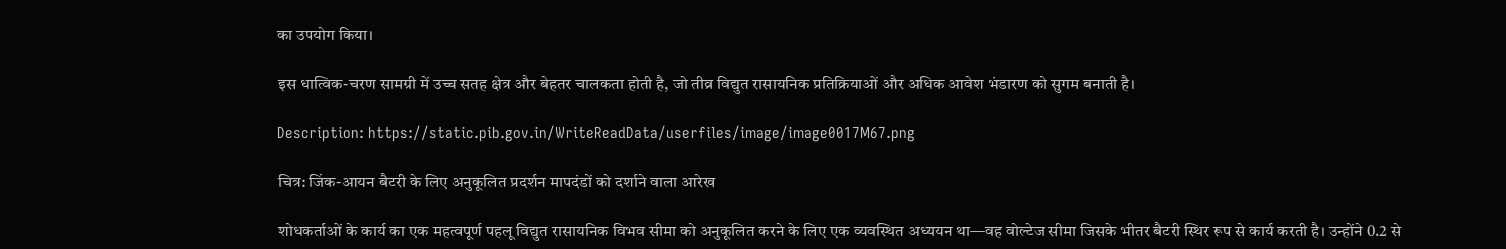का उपयोग किया।

इस धात्विक-चरण सामग्री में उच्च सतह क्षेत्र और बेहतर चालकता होती है, जो तीव्र विद्युत रासायनिक प्रतिक्रियाओं और अधिक आवेश भंडारण को सुगम बनाती है।

Description: https://static.pib.gov.in/WriteReadData/userfiles/image/image0017M67.png

चित्र: जिंक-आयन बैटरी के लिए अनुकूलित प्रदर्शन मापदंडों को दर्शाने वाला आरेख

शोधकर्ताओं के कार्य का एक महत्वपूर्ण पहलू विद्युत रासायनिक विभव सीमा को अनुकूलित करने के लिए एक व्यवस्थित अध्ययन था—वह वोल्टेज सीमा जिसके भीतर बैटरी स्थिर रूप से कार्य करती है। उन्होंने 0.2 से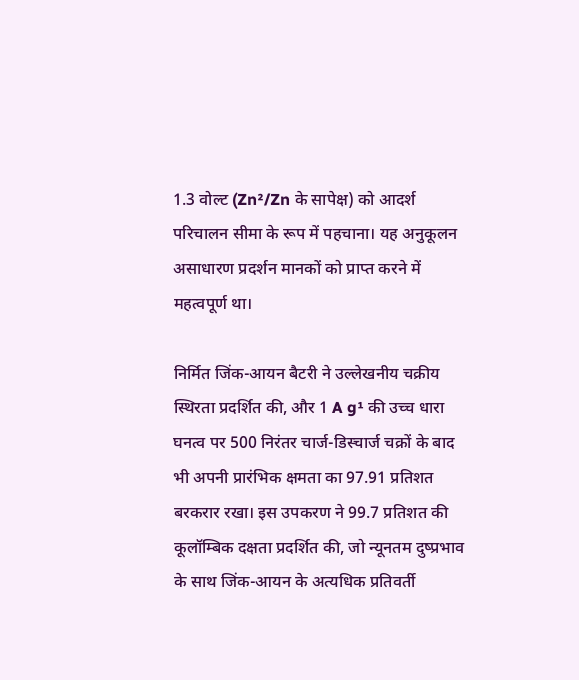1.3 वोल्ट (Zn²/Zn के सापेक्ष) को आदर्श परिचालन सीमा के रूप में पहचाना। यह अनुकूलन असाधारण प्रदर्शन मानकों को प्राप्त करने में महत्वपूर्ण था।

निर्मित जिंक-आयन बैटरी ने उल्लेखनीय चक्रीय स्थिरता प्रदर्शित की, और 1 A g¹ की उच्च धारा घनत्व पर 500 निरंतर चार्ज-डिस्चार्ज चक्रों के बाद भी अपनी प्रारंभिक क्षमता का 97.91 प्रतिशत बरकरार रखा। इस उपकरण ने 99.7 प्रतिशत की कूलॉम्बिक दक्षता प्रदर्शित की, जो न्यूनतम दुष्प्रभाव के साथ जिंक-आयन के अत्यधिक प्रतिवर्ती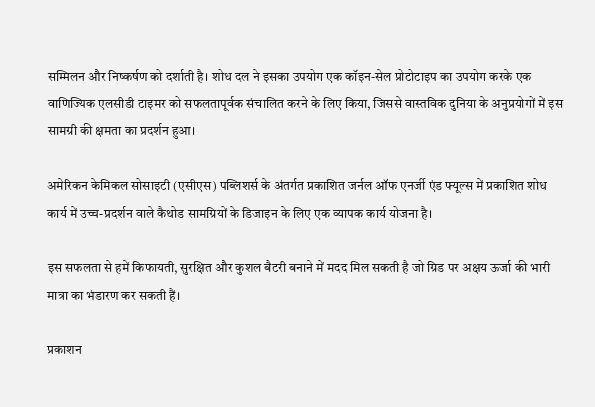सम्मिलन और निष्कर्षण को दर्शाती है। शोध दल ने इसका उपयोग एक कॉइन-सेल प्रोटोटाइप का उपयोग करके एक वाणिज्यिक एलसीडी टाइमर को सफलतापूर्वक संचालित करने के लिए किया, जिससे वास्तविक दुनिया के अनुप्रयोगों में इस सामग्री की क्षमता का प्रदर्शन हुआ।

अमेरिकन केमिकल सोसाइटी (एसीएस) पब्लिशर्स के अंतर्गत प्रकाशित जर्नल ऑफ एनर्जी एंड फ्यूल्स में प्रकाशित शोध कार्य में उच्च-प्रदर्शन वाले कैथोड सामग्रियों के डिजाइन के लिए एक व्यापक कार्य योजना है।

इस सफलता से हमें किफायती, सुरक्षित और कुशल बैटरी बनाने में मदद मिल सकती है जो ग्रिड पर अक्षय ऊर्जा की भारी मात्रा का भंडारण कर सकती हैं।

प्रकाशन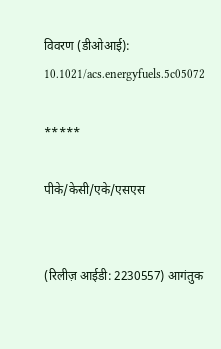विवरण (डीओआई): 10.1021/acs.energyfuels.5c05072

*****

पीके/केसी/एके/एसएस


(रिलीज़ आईडी: 2230557) आगंतुक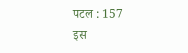पटल : 157
इस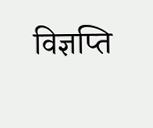विज्ञप्ति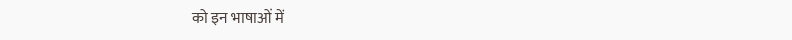को इन भाषाओं में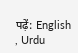पढ़ें: English , Urdu